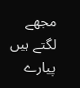مجھے لگتے ہیں پیارے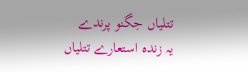تتلیاں جگنو پرندے
یہ زندہ استعارے تتلیاں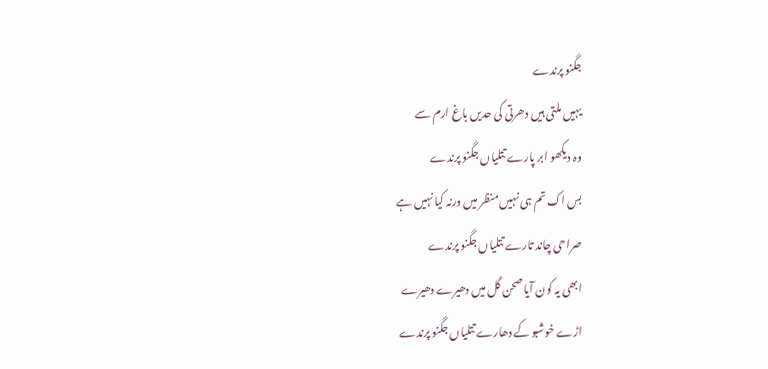جگنو پرندے
یہیں ملتی ہیں دھرتی کی حدیں باغ ارم سے
وہ دیکھو ابر پارے تتلیاں جگنو پرندے
بس اک تم ہی نہیں منظر میں ورنہ کیا نہیں ہے
صراحی چاند تارے تتلیاں جگنو پرندے
ابھی یہ کون آیا صحن گل میں دھیرے دھیرے
اڑے خوشبو کے دھارے تتلیاں جگنو پرندے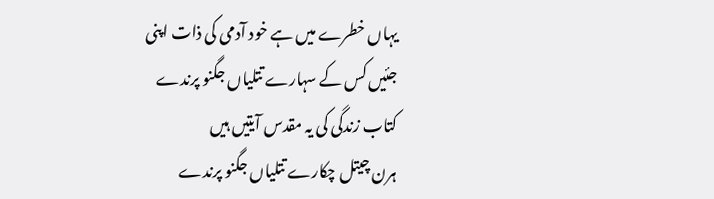یہاں خطرے میں ہے خود آدمی کی ذات اپنی
جئیں کس کے سہارے تتلیاں جگنو پرندے
کتاب زندگی کی یہ مقدس آیتیں ہیں
ہرن چیتل چکارے تتلیاں جگنو پرندے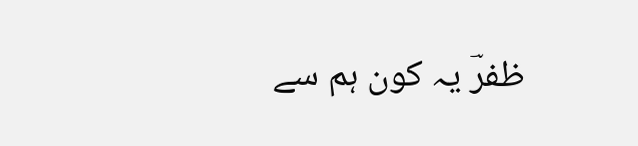ظفرؔ یہ کون ہم سے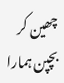چھین کر بچپن ہمارا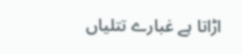اڑاتا ہے غبارے تتلیاں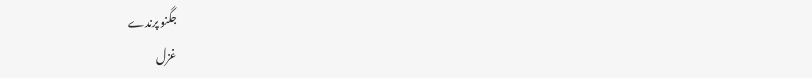جگنو پرندے
غزل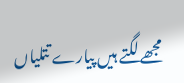مجھے لگتے ہیں پیارے تتلیاں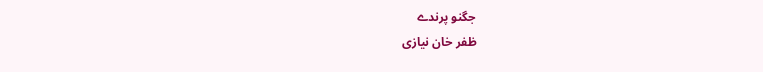جگنو پرندے
ظفر خان نیازی